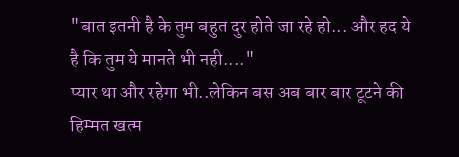"बात इतनी है के तुम बहुत दुर होते जा रहे हो... और हद ये है कि तुम ये मानते भी नही...."
प्यार था और रहेगा भी..लेकिन बस अब बार बार टूटने की हिम्मत खत्म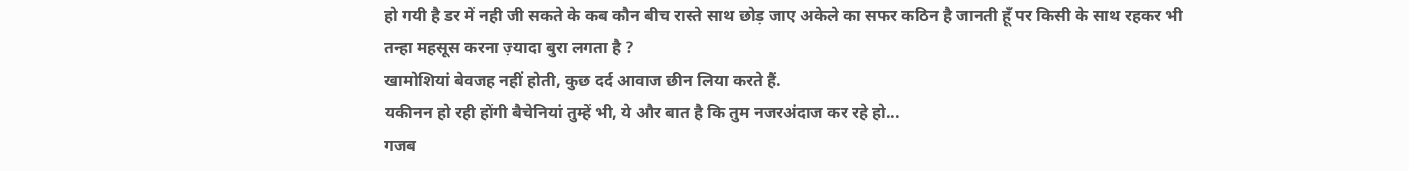हो गयी है डर में नही जी सकते के कब कौन बीच रास्ते साथ छोड़ जाए अकेले का सफर कठिन है जानती हूँ पर किसी के साथ रहकर भी तन्हा महसूस करना ज़्यादा बुरा लगता है ?
खामोशियां बेवजह नहीं होती, कुछ दर्द आवाज छीन लिया करते हैं.
यकीनन हो रही होंगी बैचेनियां तुम्हें भी, ये और बात है कि तुम नजरअंदाज कर रहे हो...
गजब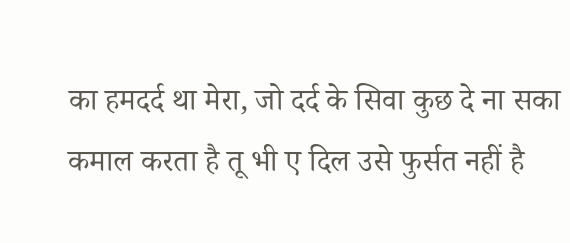का हमदर्द था मेरा, जो दर्द के सिवा कुछ दे ना सका
कमाल करता है तू भी ए दिल उसे फुर्सत नहीं है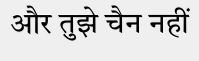और तुझे चैन नहीं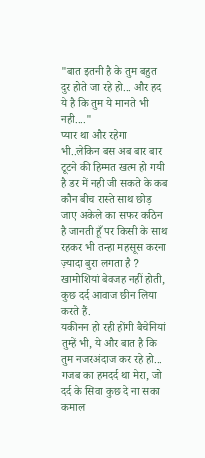"बात इतनी है के तुम बहुत दुर होते जा रहे हो... और हद ये है कि तुम ये मानते भी नही...."
प्यार था और रहेगा भी..लेकिन बस अब बार बार टूटने की हिम्मत खत्म हो गयी है डर में नही जी सकते के कब कौन बीच रास्ते साथ छोड़ जाए अकेले का सफर कठिन है जानती हूँ पर किसी के साथ रहकर भी तन्हा महसूस करना ज़्यादा बुरा लगता है ?
खामोशियां बेवजह नहीं होती, कुछ दर्द आवाज छीन लिया करते हैं.
यकीनन हो रही होंगी बैचेनियां तुम्हें भी, ये और बात है कि तुम नजरअंदाज कर रहे हो...
गजब का हमदर्द था मेरा, जो दर्द के सिवा कुछ दे ना सका
कमाल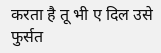करता है तू भी ए दिल उसे फुर्सत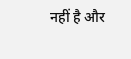नहीं है और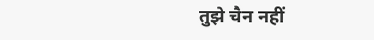तुझे चैन नहीं